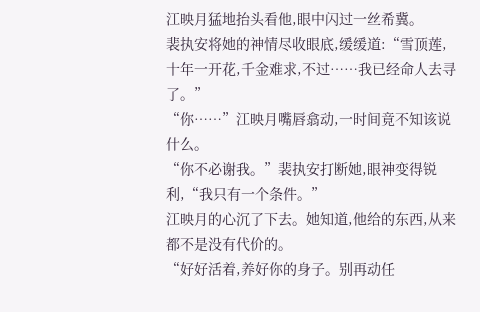江映月猛地抬头看他,眼中闪过一丝希冀。
裴执安将她的神情尽收眼底,缓缓道:“雪顶莲,十年一开花,千金难求,不过……我已经命人去寻了。”
“你……”江映月嘴唇翕动,一时间竟不知该说什么。
“你不必谢我。”裴执安打断她,眼神变得锐利,“我只有一个条件。”
江映月的心沉了下去。她知道,他给的东西,从来都不是没有代价的。
“好好活着,养好你的身子。别再动任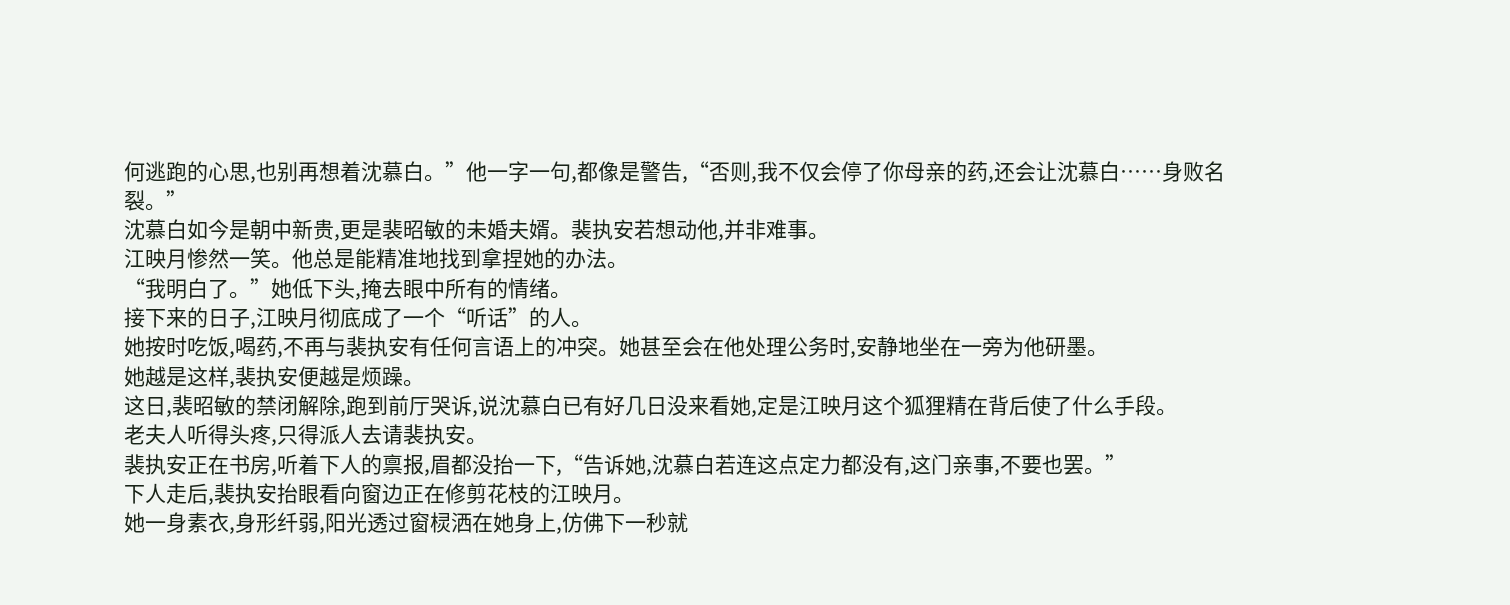何逃跑的心思,也别再想着沈慕白。”他一字一句,都像是警告,“否则,我不仅会停了你母亲的药,还会让沈慕白……身败名裂。”
沈慕白如今是朝中新贵,更是裴昭敏的未婚夫婿。裴执安若想动他,并非难事。
江映月惨然一笑。他总是能精准地找到拿捏她的办法。
“我明白了。”她低下头,掩去眼中所有的情绪。
接下来的日子,江映月彻底成了一个“听话”的人。
她按时吃饭,喝药,不再与裴执安有任何言语上的冲突。她甚至会在他处理公务时,安静地坐在一旁为他研墨。
她越是这样,裴执安便越是烦躁。
这日,裴昭敏的禁闭解除,跑到前厅哭诉,说沈慕白已有好几日没来看她,定是江映月这个狐狸精在背后使了什么手段。
老夫人听得头疼,只得派人去请裴执安。
裴执安正在书房,听着下人的禀报,眉都没抬一下,“告诉她,沈慕白若连这点定力都没有,这门亲事,不要也罢。”
下人走后,裴执安抬眼看向窗边正在修剪花枝的江映月。
她一身素衣,身形纤弱,阳光透过窗棂洒在她身上,仿佛下一秒就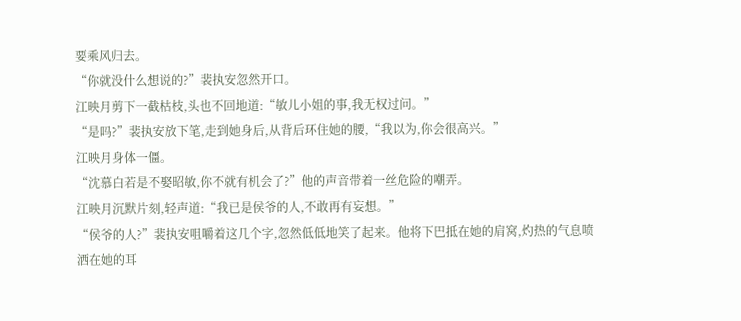要乘风归去。
“你就没什么想说的?”裴执安忽然开口。
江映月剪下一截枯枝,头也不回地道:“敏儿小姐的事,我无权过问。”
“是吗?”裴执安放下笔,走到她身后,从背后环住她的腰,“我以为,你会很高兴。”
江映月身体一僵。
“沈慕白若是不娶昭敏,你不就有机会了?”他的声音带着一丝危险的嘲弄。
江映月沉默片刻,轻声道:“我已是侯爷的人,不敢再有妄想。”
“侯爷的人?”裴执安咀嚼着这几个字,忽然低低地笑了起来。他将下巴抵在她的肩窝,灼热的气息喷洒在她的耳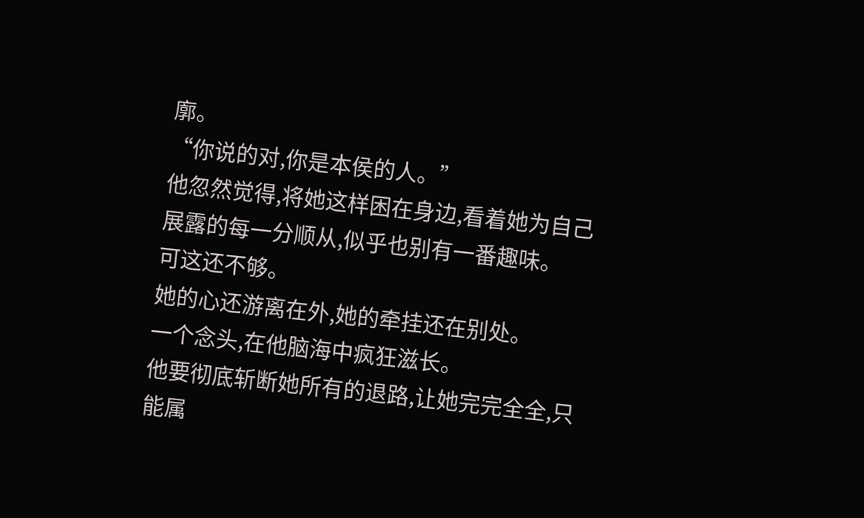廓。
“你说的对,你是本侯的人。”
他忽然觉得,将她这样困在身边,看着她为自己展露的每一分顺从,似乎也别有一番趣味。
可这还不够。
她的心还游离在外,她的牵挂还在别处。
一个念头,在他脑海中疯狂滋长。
他要彻底斩断她所有的退路,让她完完全全,只能属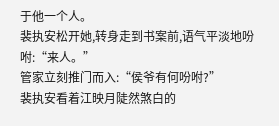于他一个人。
裴执安松开她,转身走到书案前,语气平淡地吩咐:“来人。”
管家立刻推门而入:“侯爷有何吩咐?”
裴执安看着江映月陡然煞白的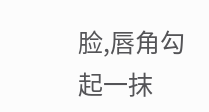脸,唇角勾起一抹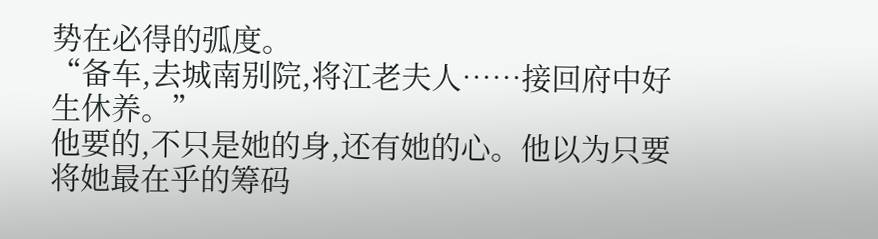势在必得的弧度。
“备车,去城南别院,将江老夫人……接回府中好生休养。”
他要的,不只是她的身,还有她的心。他以为只要将她最在乎的筹码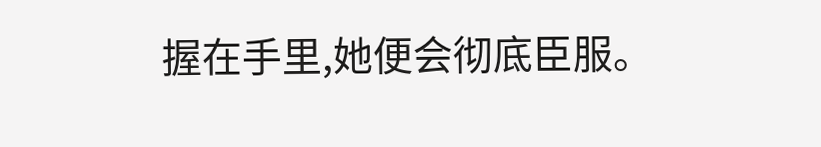握在手里,她便会彻底臣服。